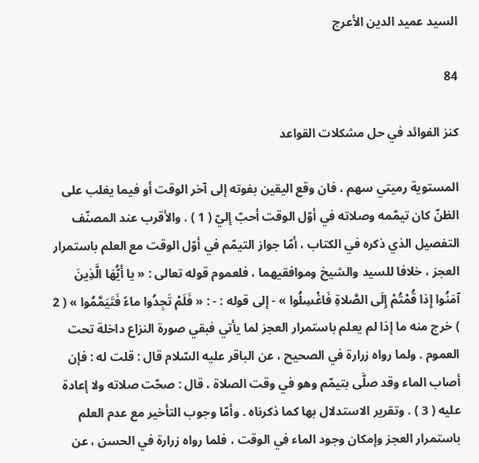السيد عميد الدين الأعرج

84

كنز الفوائد في حل مشكلات القواعد

المستوية رميتي سهم ، فان وقع اليقين بفوته إلى آخر الوقت أو فيما يغلب على الظنّ كان تيمّمه وصلاته في أوّل الوقت أحبّ إليّ ( 1 ) . والأقرب عند المصنّف التفصيل الذي ذكره في الكتاب ، أمّا جواز التيمّم في أوّل الوقت مع العلم باستمرار العجز ، خلافا للسيد والشيخ وموافقيهما ، فلعموم قوله تعالى : « يا أَيُّهَا الَّذِينَ آمَنُوا إِذا قُمْتُمْ إِلَى الصَّلاةِ فَاغْسِلُوا » - إلى قوله : - : « فَلَمْ تَجِدُوا ماءً فَتَيَمَّمُوا » ( 2 ) خرج منه ما إذا لم يعلم باستمرار العجز لما يأتي فبقي صورة النزاع داخلة تحت العموم . ولما رواه زرارة في الصحيح ، عن الباقر عليه السّلام قال : قلت له : فإن أصاب الماء وقد صلَّى بتيمّم وهو في وقت الصلاة ، قال : صحّت صلاته ولا إعادة عليه ( 3 ) . وتقرير الاستدلال بها كما ذكرناه . وأمّا وجوب التأخير مع عدم العلم باستمرار العجز وإمكان وجود الماء في الوقت ، فلما رواه زرارة في الحسن ، عن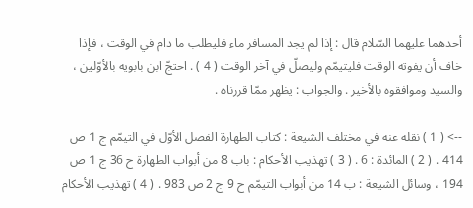أحدهما عليهما السّلام قال : إذا لم يجد المسافر ماء فليطلب ما دام في الوقت ، فإذا خاف أن يفوته الوقت فليتيمّم وليصلّ في آخر الوقت ( 4 ) . احتجّ ابن بابويه بالأوّلين ، والسيد وموافقوه بالأخير . والجواب : يظهر ممّا قررناه .

--> ( 1 ) نقله عنه في مختلف الشيعة : كتاب الطهارة الفصل الأوّل في التيمّم ج 1 ص 414 . ( 2 ) المائدة : 6 . ( 3 ) تهذيب الأحكام : باب 8 من أبواب الطهارة ح 36 ج 1 ص 194 ، وسائل الشيعة : ب 14 من أبواب التيمّم ح 9 ج 2 ص 983 . ( 4 ) تهذيب الأحكام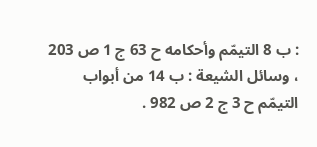: ب 8 التيمّم وأحكامه ح 63 ج 1 ص 203 ، وسائل الشيعة : ب 14 من أبواب التيمّم ح 3 ج 2 ص 982 .